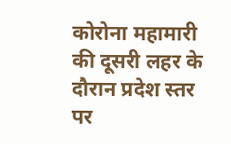कोरोना महामारी की दूसरी लहर के दौरान प्रदेश स्तर पर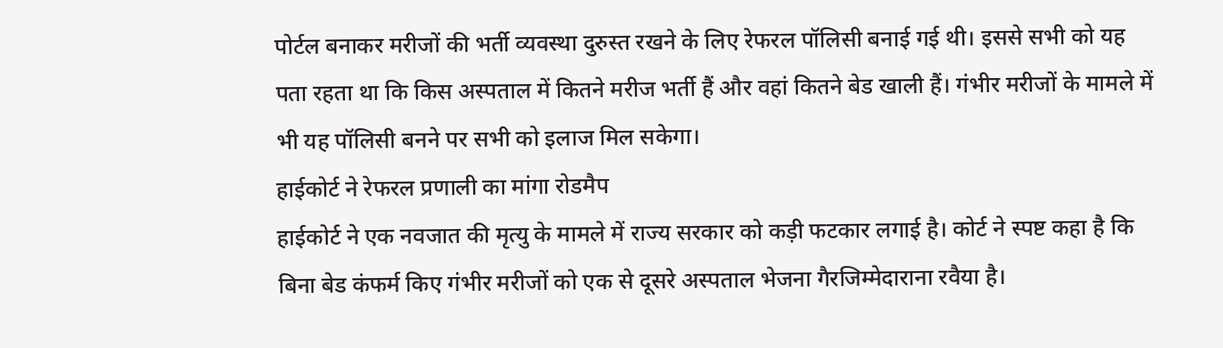पोर्टल बनाकर मरीजों की भर्ती व्यवस्था दुरुस्त रखने के लिए रेफरल पॉलिसी बनाई गई थी। इससे सभी को यह पता रहता था कि किस अस्पताल में कितने मरीज भर्ती हैं और वहां कितने बेड खाली हैं। गंभीर मरीजों के मामले में भी यह पॉलिसी बनने पर सभी को इलाज मिल सकेगा।
हाईकोर्ट ने रेफरल प्रणाली का मांगा रोडमैप
हाईकोर्ट ने एक नवजात की मृत्यु के मामले में राज्य सरकार को कड़ी फटकार लगाई है। कोर्ट ने स्पष्ट कहा है कि बिना बेड कंफर्म किए गंभीर मरीजों को एक से दूसरे अस्पताल भेजना गैरजिम्मेदाराना रवैया है।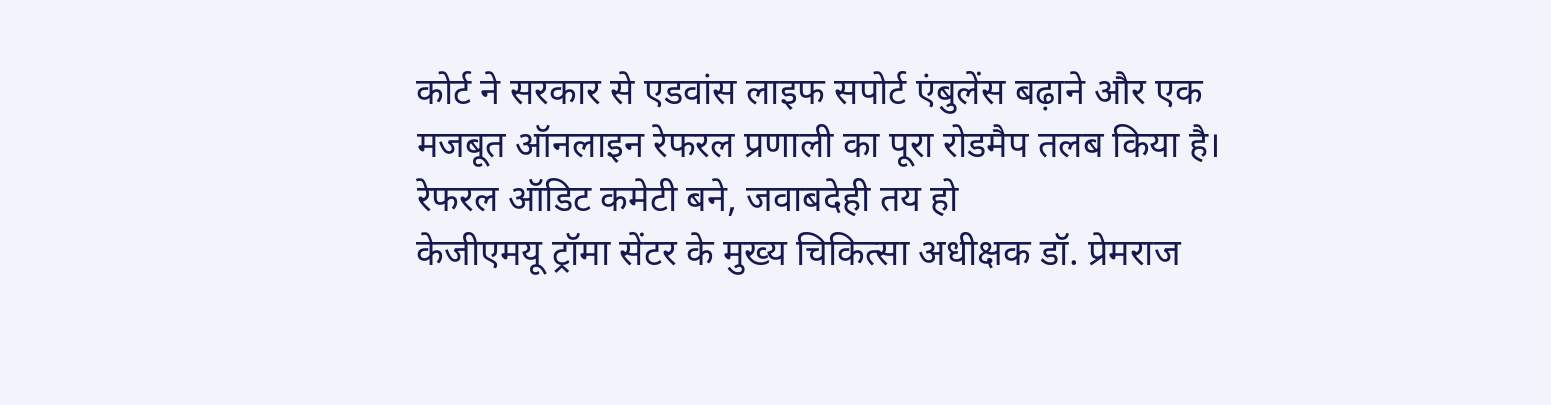कोर्ट ने सरकार से एडवांस लाइफ सपोर्ट एंबुलेंस बढ़ाने और एक मजबूत ऑनलाइन रेफरल प्रणाली का पूरा रोडमैप तलब किया है।
रेफरल ऑडिट कमेटी बने, जवाबदेही तय हो
केजीएमयू ट्रॉमा सेंटर के मुख्य चिकित्सा अधीक्षक डॉ. प्रेमराज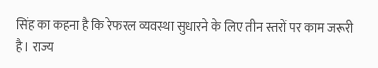सिंह का कहना है कि रेफरल व्यवस्था सुधारने के लिए तीन स्तरों पर काम जरूरी है। राज्य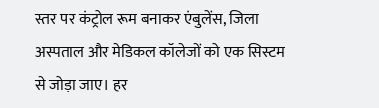स्तर पर कंट्रोल रूम बनाकर एंबुलेंस, जिला अस्पताल और मेडिकल कॉलेजों को एक सिस्टम से जोड़ा जाए। हर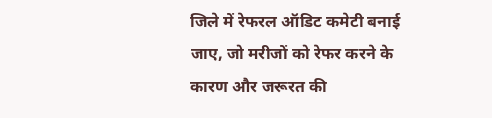जिले में रेफरल ऑडिट कमेटी बनाई जाए, जो मरीजों को रेफर करने के कारण और जरूरत की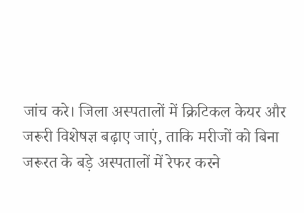जांच करे। जिला अस्पतालों में क्रिटिकल केयर और जरूरी विशेषज्ञ बढ़ाए जाएं, ताकि मरीजों को बिना जरूरत के बड़े अस्पतालों में रेफर करने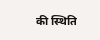की स्थिति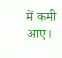में कमी आए।